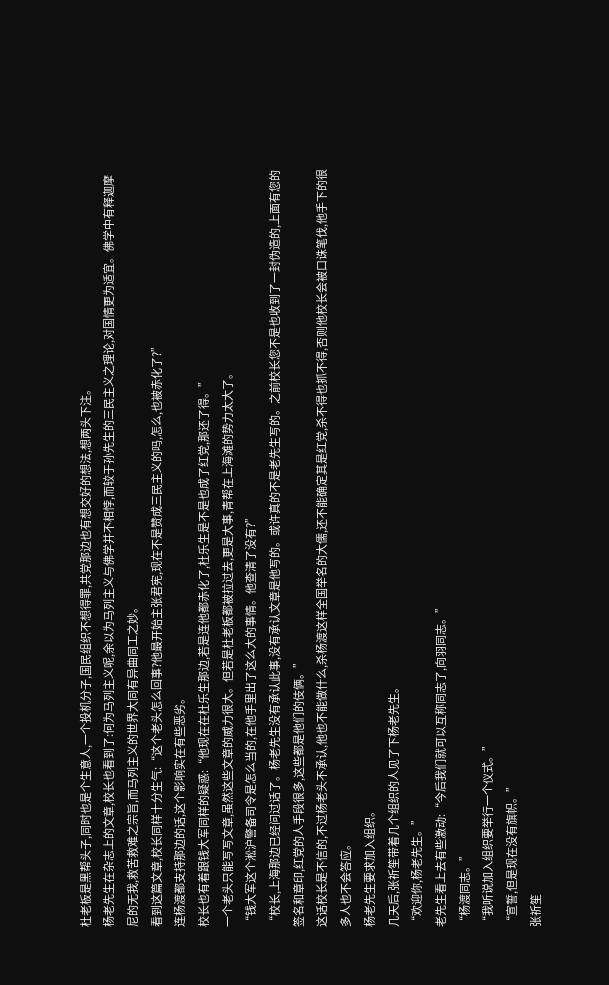杜老板是黑帮头子,同时也是个生意人,一个投机分子,国民组织不想得罪,共党那边也有想交好的想法,想两头下注。
杨老先生在杂志上的文章,校长也看到了:何为马列主义呢,余以为马列主义与佛学并不相悖,而较于孙先生的三民主义之理论,对国情更为适宜。佛学中有释迦摩尼的无我,救苦救难之宗旨,而马列主义的世界大同有异曲同工之妙。
看到这篇文章,校长同样十分生气:“这个老头怎么回事?他最开始主张君宪,现在不是赞成三民主义的吗,怎么,也被赤化了?”
连杨渡都支持那边的话,这个影响实在有些恶劣。
校长也有着跟钱大军同样的疑惑:“他现在在杜乐生那边,若是连他都赤化了,杜乐生是不是也成了红党,那还了得。”
一个老头只能写写文章,虽然这些文章的威力很大。但若是杜老板都被拉过去,更是大事,青帮在上海滩的势力太大了。
“钱大军这个淞沪警备司令是怎么当的,在他手里出了这么大的事情。他查清了没有?”
“校长,上海那边已经问过话了。杨老先生没有承认此事,没有承认文章是他写的。或许真的不是老先生写的。之前校长您不是也收到了一封伪造的,上面有您的签名和章印,红党的人手段很多,这些都是他们的伎俩。”
这话校长是不信的,不过杨老头不承认,他也不能做什么,杀杨渡这样全国举名的大儒,还不能确定其是红党,杀不得也抓不得,否则他校长会被口诛笔伐,他手下的很多人也不会答应。
杨老先生要求加入组织。
几天后,张祈笙带着几个组织的人见了下杨老先生。
“欢迎你,杨老先生。”
老先生看上去有些激动:“今后我们就可以互称同志了,向羽同志。”
“杨渡同志。”
“我听说加入组织要举行一个仪式。”
“宣誓,但是现在没有旗帜。”
张祈笙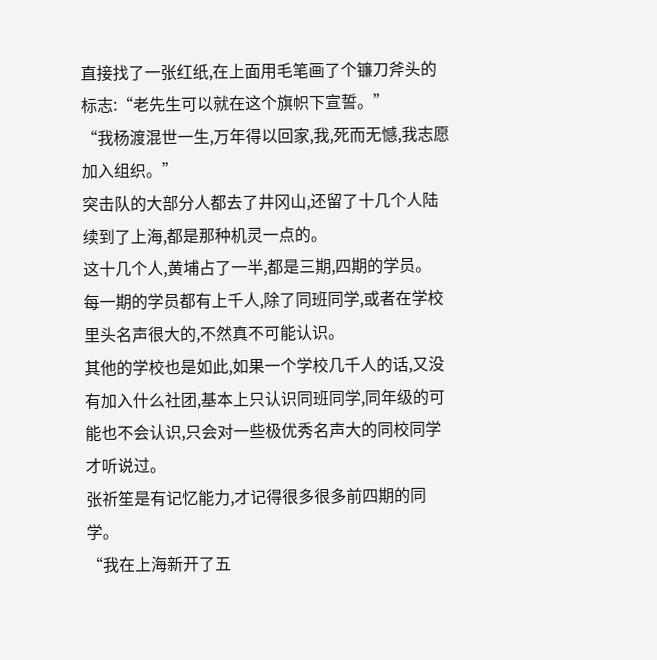直接找了一张红纸,在上面用毛笔画了个镰刀斧头的标志:“老先生可以就在这个旗帜下宣誓。”
“我杨渡混世一生,万年得以回家,我,死而无憾,我志愿加入组织。”
突击队的大部分人都去了井冈山,还留了十几个人陆续到了上海,都是那种机灵一点的。
这十几个人,黄埔占了一半,都是三期,四期的学员。
每一期的学员都有上千人,除了同班同学,或者在学校里头名声很大的,不然真不可能认识。
其他的学校也是如此,如果一个学校几千人的话,又没有加入什么社团,基本上只认识同班同学,同年级的可能也不会认识,只会对一些极优秀名声大的同校同学才听说过。
张祈笙是有记忆能力,才记得很多很多前四期的同学。
“我在上海新开了五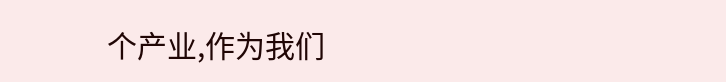个产业,作为我们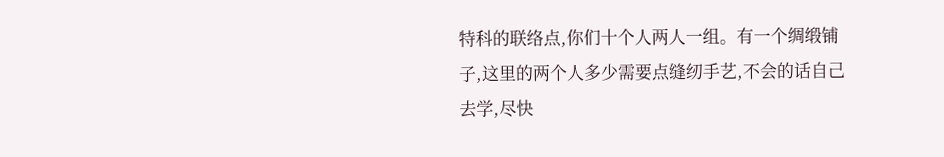特科的联络点,你们十个人两人一组。有一个绸缎铺子,这里的两个人多少需要点缝纫手艺,不会的话自己去学,尽快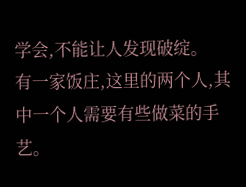学会,不能让人发现破绽。
有一家饭庄,这里的两个人,其中一个人需要有些做菜的手艺。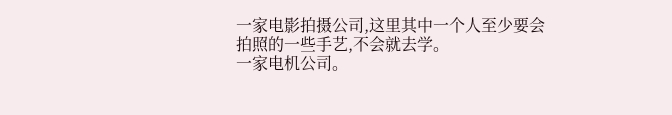一家电影拍摄公司,这里其中一个人至少要会拍照的一些手艺,不会就去学。
一家电机公司。